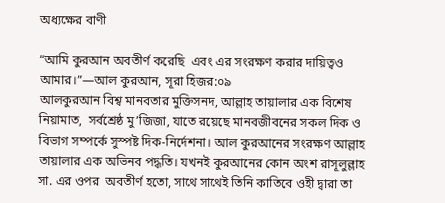অধ্যক্ষের বাণী

“আমি কুরআন অবতীর্ণ করেছি  এবং এর সংরক্ষণ করার দায়িত্বও আমার।”—আল কুরআন, সূরা হিজর:০৯
আলকুরআন বিশ্ব মানবতার মুক্তিসনদ, আল্লাহ তায়ালার এক বিশেষ নিয়ামাত,  সর্বশ্রেষ্ঠ মু’জিজা, যাতে রয়েছে মানবজীবনের সকল দিক ও বিভাগ সম্পর্কে সুস্পষ্ট দিক-নির্দেশনা। আল কুরআনের সংরক্ষণ আল্লাহ তায়ালার এক অভিনব পদ্ধতি। যখনই কুরআনের কোন অংশ রাসূলুল্লাহ সা. এর ওপর  অবতীর্ণ হতো, সাথে সাথেই তিনি কাতিবে ওহী দ্বারা তা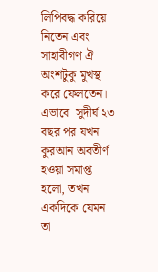লিপিবদ্ধ করিয়ে নিতেন এবং  সাহাবীগণ ঐ অংশটুকু মুখস্থ করে ফেলতেন। এভাবে  সুদীর্ঘ ২৩ বছর পর যখন কুরআন অবতীর্ণ হওয়া সমাপ্ত হলো, তখন একদিকে যেমন তা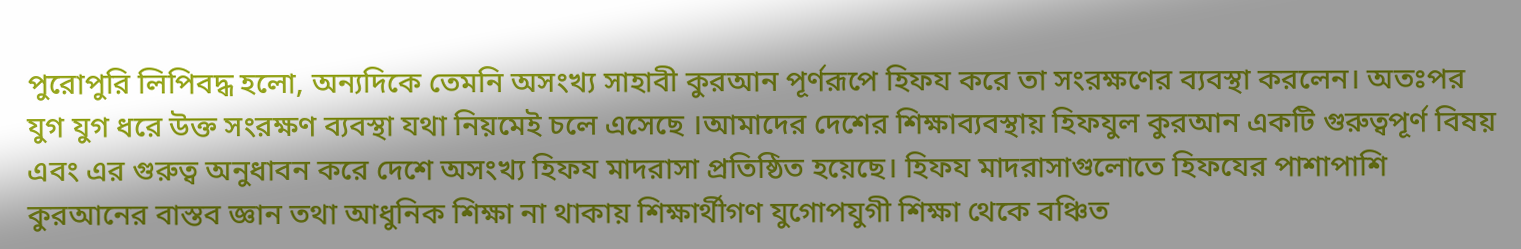পুরোপুরি লিপিবদ্ধ হলো, অন্যদিকে তেমনি অসংখ্য সাহাবী কুরআন পূর্ণরূপে হিফয করে তা সংরক্ষণের ব্যবস্থা করলেন। অতঃপর যুগ যুগ ধরে উক্ত সংরক্ষণ ব্যবস্থা যথা নিয়মেই চলে এসেছে ।আমাদের দেশের শিক্ষাব্যবস্থায় হিফযুল কুরআন একটি গুরুত্বপূর্ণ বিষয় এবং এর গুরুত্ব অনুধাবন করে দেশে অসংখ্য হিফয মাদরাসা প্রতিষ্ঠিত হয়েছে। হিফয মাদরাসাগুলোতে হিফযের পাশাপাশি কুরআনের বাস্তব জ্ঞান তথা আধুনিক শিক্ষা না থাকায় শিক্ষার্থীগণ যুগোপযুগী শিক্ষা থেকে বঞ্চিত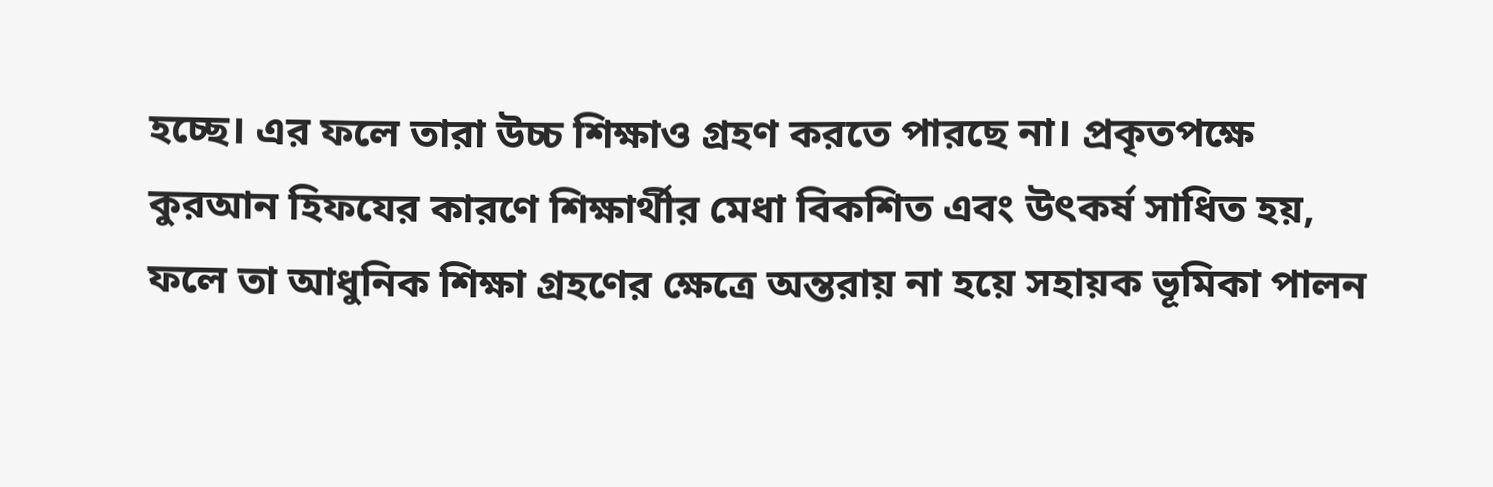হচ্ছে। এর ফলে তারা উচ্চ শিক্ষাও গ্রহণ করতে পারছে না। প্রকৃতপক্ষে কুরআন হিফযের কারণে শিক্ষার্থীর মেধা বিকশিত এবং উৎকর্ষ সাধিত হয়, ফলে তা আধুনিক শিক্ষা গ্রহণের ক্ষেত্রে অন্তরায় না হয়ে সহায়ক ভূমিকা পালন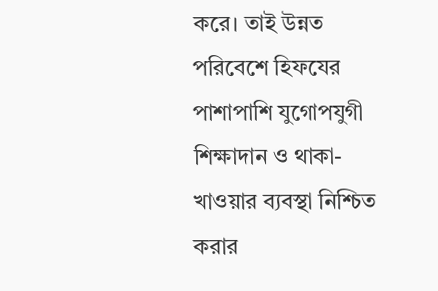করে। তাই উন্নত পরিবেশে হিফযের পাশাপাশি যুগোপযুগী শিক্ষাদান ও থাকা-খাওয়ার ব্যবস্থা নিশ্চিত করার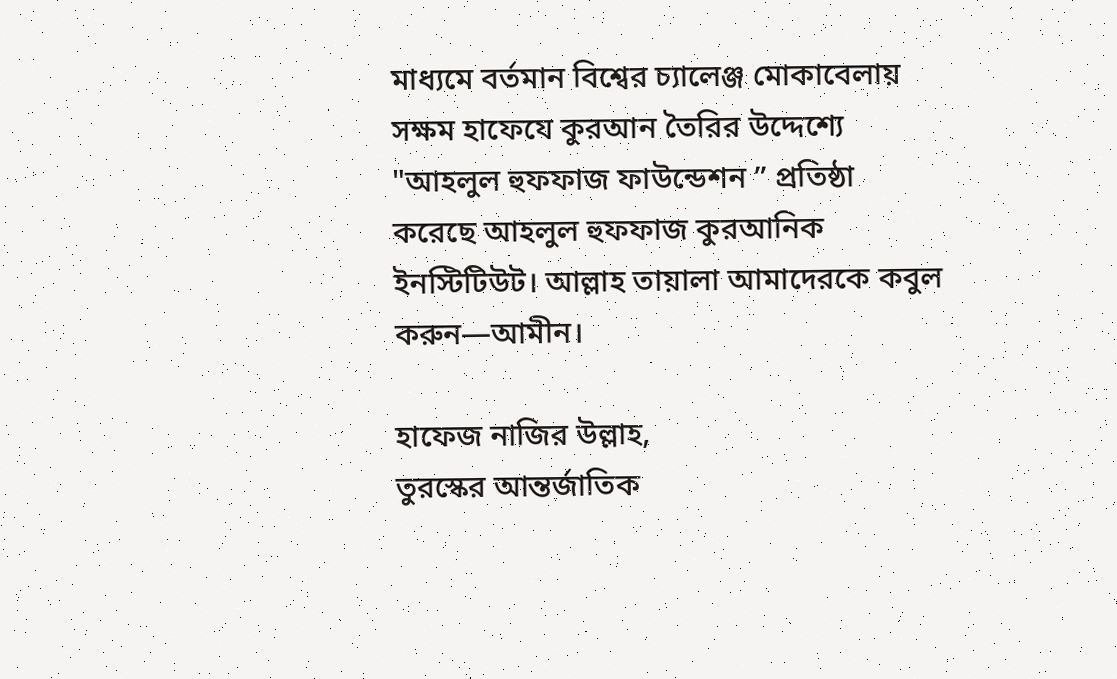মাধ্যমে বর্তমান বিশ্বের চ্যালেঞ্জ মোকাবেলায় সক্ষম হাফেযে কুরআন তৈরির উদ্দেশ্যে "আহলুল হুফফাজ ফাউন্ডেশন ” প্রতিষ্ঠা করেছে আহলুল হুফফাজ কুরআনিক ইনস্টিটিউট। আল্লাহ তায়ালা আমাদেরকে কবুল করুন—আমীন।

হাফেজ নাজির উল্লাহ,
তুরস্কের আন্তর্জাতিক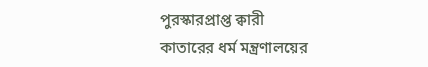পুরস্কারপ্রাপ্ত ক্বারী
কাতারের ধর্ম মন্ত্রণালয়ের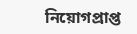নিয়োগপ্রাপ্ত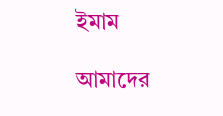ইমাম

আমাদের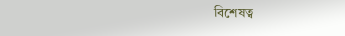বিশেষত্ব